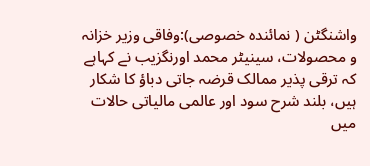واشنگٹن ( نمائندہ خصوصی):وفاقی وزیر خزانہ و محصولات، سینیٹر محمد اورنگزیب نے کہاہے کہ ترقی پذیر ممالک قرضہ جاتی دباؤ کا شکار ہیں، بلند شرح سود اور عالمی مالیاتی حالات میں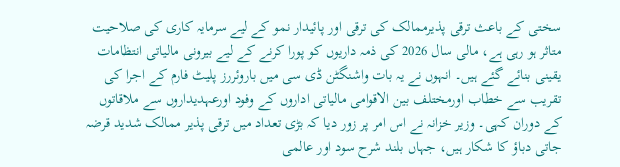سختی کے باعث ترقی پذیرممالک کی ترقی اور پائیدار نمو کے لیے سرمایہ کاری کی صلاحیت متاثر ہو رہی ہے، مالی سال 2026 کی ذمہ داریوں کو پورا کرنے کے لیے بیرونی مالیاتی انتظامات یقینی بنائے گئے ہیں۔ انہوں نے یہ بات واشنگٹن ڈی سی میں باروئررز پلیٹ فارم کے اجرا کی تقریب سے خطاب اورمختلف بین الاقوامی مالیاتی اداروں کے وفود اورعہدیداروں سے ملاقاتوں کے دوران کہی۔ وزیر خزانہ نے اس امر پر زور دیا کہ بڑی تعداد میں ترقی پذیر ممالک شدید قرضہ جاتی دباؤ کا شکار ہیں، جہاں بلند شرح سود اور عالمی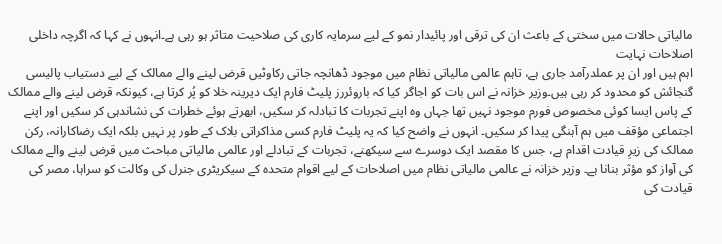مالیاتی حالات میں سختی کے باعث ان کی ترقی اور پائیدار نمو کے لیے سرمایہ کاری کی صلاحیت متاثر ہو رہی ہے۔انہوں نے کہا کہ اگرچہ داخلی اصلاحات نہایت
اہم ہیں اور ان پر عملدرآمد جاری ہے، تاہم عالمی مالیاتی نظام میں موجود ڈھانچہ جاتی رکاوٹیں قرض لینے والے ممالک کے لیے دستیاب پالیسی گنجائش کو محدود کر رہی ہیں۔وزیر خزانہ نے اس بات کو اجاگر کیا کہ باروئررز پلیٹ فارم ایک دیرینہ خلا کو پُر کرتا ہے، کیونکہ قرض لینے والے ممالک کے پاس ایسا کوئی مخصوص فورم موجود نہیں تھا جہاں وہ اپنے تجربات کا تبادلہ کر سکیں، ابھرتے ہوئے خطرات کی نشاندہی کر سکیں اور اپنے اجتماعی مؤقف میں ہم آہنگی پیدا کر سکیں۔ انہوں نے واضح کیا کہ یہ پلیٹ فارم کسی مذاکراتی بلاک کے طور پر نہیں بلکہ ایک رضاکارانہ، رکن ممالک کی زیرِ قیادت اقدام ہے، جس کا مقصد ایک دوسرے سے سیکھنے، تجربات کے تبادلے اور عالمی مالیاتی مباحث میں قرض لینے والے ممالک کی آواز کو مؤثر بنانا ہے۔ وزیر خزانہ نے عالمی مالیاتی نظام میں اصلاحات کے لیے اقوام متحدہ کے سیکریٹری جنرل کی وکالت کو سراہا، مصر کی قیادت کی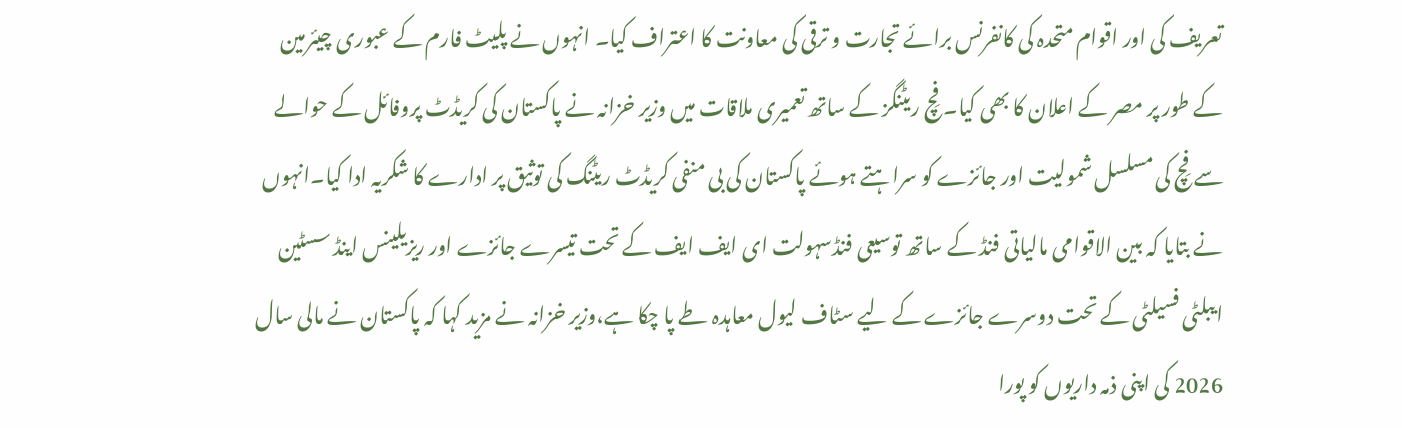تعریف کی اور اقوام متحدہ کی کانفرنس برائے تجارت و ترقی کی معاونت کا اعتراف کیا۔ انہوں نے پلیٹ فارم کے عبوری چیئرمین کے طور پر مصر کے اعلان کا بھی کیا۔ فِچ ریٹنگز کے ساتھ تعمیری ملاقات میں وزیر خزانہ نے پاکستان کی کریڈٹ پروفائل کے حوالے سے فِچ کی مسلسل شمولیت اور جائزے کو سراہتے ہوئے پاکستان کی بی منفی کریڈٹ ریٹنگ کی توثیق پر ادارے کا شکریہ ادا کیا۔انہوں نے بتایا کہ بین الاقوامی مالیاتی فنڈ کے ساتھ توسیعی فنڈسہولت ای ایف ایف کے تحت تیسرے جائزے اور ریزیلینس اینڈ سسٹین ایبلٹی فسیلٹی کے تحت دوسرے جائزے کے لیے سٹاف لیول معاہدہ طے پا چکا ہے،وزیر خزانہ نے مزید کہا کہ پاکستان نے مالی سال 2026 کی اپنی ذمہ داریوں کو پورا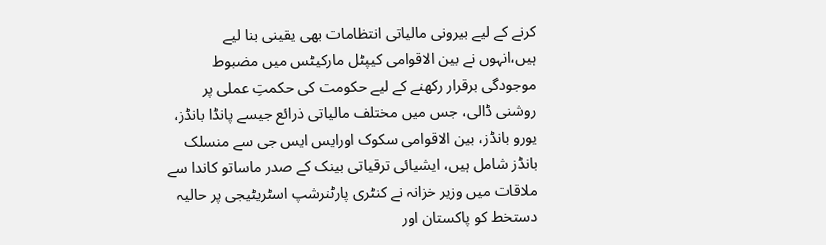کرنے کے لیے بیرونی مالیاتی انتظامات بھی یقینی بنا لیے ہیں،انہوں نے بین الاقوامی کیپٹل مارکیٹس میں مضبوط موجودگی برقرار رکھنے کے لیے حکومت کی حکمتِ عملی پر روشنی ڈالی، جس میں مختلف مالیاتی ذرائع جیسے پانڈا بانڈز، یورو بانڈز، بین الاقوامی سکوک اورایس ایس جی سے منسلک بانڈز شامل ہیں، ایشیائی ترقیاتی بینک کے صدر ماساتو کاندا سے ملاقات میں وزیر خزانہ نے کنٹری پارٹنرشپ اسٹریٹیجی پر حالیہ دستخط کو پاکستان اور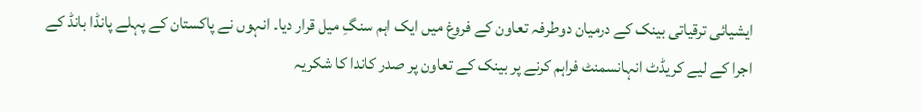ایشیائی ترقیاتی بینک کے درمیان دوطرفہ تعاون کے فروغ میں ایک اہم سنگِ میل قرار دیا۔ انہوں نے پاکستان کے پہلے پانڈا بانڈ کے اجرا کے لیے کریڈٹ انہانسمنٹ فراہم کرنے پر بینک کے تعاون پر صدر کاندا کا شکریہ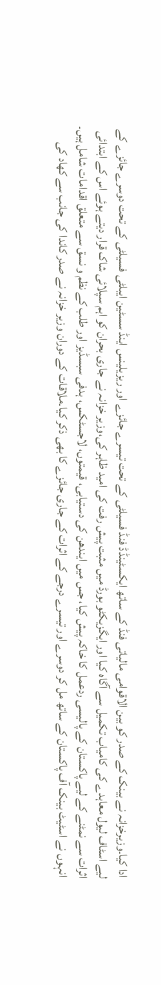ادا کیا۔وزیرخزانہ نے بینک کے صدر کو بین الاقوامی مالیاتی فنڈ کے ساتھ ایکسٹینڈڈ فنڈ فسیلٹی کے تحت تیسرے جائزے اور ریزیلینس اینڈ سسٹین ایبلٹی فسیلٹی کے تحت دوسرے جائزے کے لیے اسٹاف لیول معاہدے کی کامیاب تکمیل سے آگاہ کیا اور ایگزیکٹو بورڈ میں مثبت پیش رفت کی امید ظاہر کی،وزیر خزانہ نے جاری بحران کو اہم سپلائی شاک قرار دیتے ہوئے اس کے ابتدائی اثرات سے نمٹنے کے لیے پاکستان کے پالیسی ردعمل کا خاکہ پیش کیا، جس میں ایندھن کی دستیابی، قیمتوں، لاجسٹکس، ہدفی سبسڈیز اور طلب کے نظم و نسق سے متعلق اقدامات شامل ہیں۔ انہوں نے اسٹیٹ بینک آف پاکستان کے ساتھ مل کر دوسرے اور تیسرے درجے کے اثرات کے جاری جائزے کا بھی ذکر کیا۔ملاقات کے دوران وزیر خزانہ نے صدر کاندا کی جانب سے کھاد کی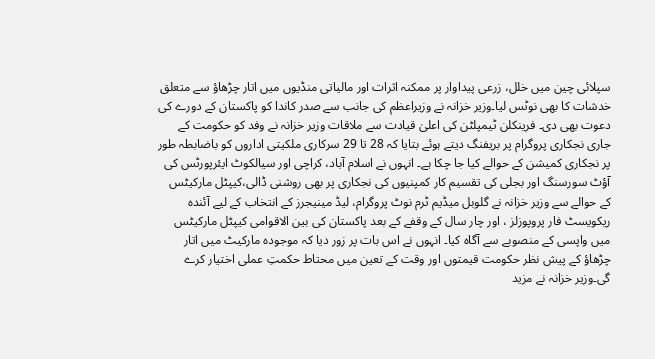سپلائی چین میں خلل، زرعی پیداوار پر ممکنہ اثرات اور مالیاتی منڈیوں میں اتار چڑھاؤ سے متعلق خدشات کا بھی نوٹس لیا۔وزیر خزانہ نے وزیراعظم کی جانب سے صدر کاندا کو پاکستان کے دورے کی دعوت بھی دی۔ فرینکلن ٹیمپلٹن کی اعلیٰ قیادت سے ملاقات وزیر خزانہ نے وفد کو حکومت کے جاری نجکاری پروگرام پر بریفنگ دیتے ہوئے بتایا کہ 28 تا 29 سرکاری ملکیتی اداروں کو باضابطہ طور پر نجکاری کمیشن کے حوالے کیا جا چکا ہے۔ انہوں نے اسلام آباد، کراچی اور سیالکوٹ ایئرپورٹس کی آؤٹ سورسنگ اور بجلی کی تقسیم کار کمپنیوں کی نجکاری پر بھی روشنی ڈالی،کیپٹل مارکیٹس کے حوالے سے وزیر خزانہ نے گلوبل میڈیم ٹرم نوٹ پروگرام، لیڈ مینیجرز کے انتخاب کے لیے آئندہ ریکویسٹ فار پروپوزلز ، اور چار سال کے وقفے کے بعد پاکستان کی بین الاقوامی کیپٹل مارکیٹس میں واپسی کے منصوبے سے آگاہ کیا۔ انہوں نے اس بات پر زور دیا کہ موجودہ مارکیٹ میں اتار چڑھاؤ کے پیش نظر حکومت قیمتوں اور وقت کے تعین میں محتاط حکمتِ عملی اختیار کرے گی۔وزیر خزانہ نے مزید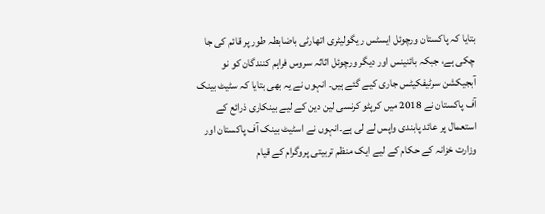بتایا کہ پاکستان ورچوئل ایسٹس ریگولیٹری اتھارٹی باضابطہ طور پر قائم کی جا چکی ہے، جبکہ بائنینس اور دیگر ورچوئل اثاثہ سروس فراہم کنندگان کو نو آبجیکشن سرٹیفکیٹس جاری کیے گئے ہیں۔ انہوں نے یہ بھی بتایا کہ سٹیٹ بینک آف پاکستان نے 2018 میں کرپٹو کرنسی لین دین کے لیے بینکاری ذرائع کے استعمال پر عائد پابندی واپس لے لی ہے۔انہوں نے اسٹیٹ بینک آف پاکستان اور وزارت خزانہ کے حکام کے لیے ایک منظم تربیتی پروگرام کے قیام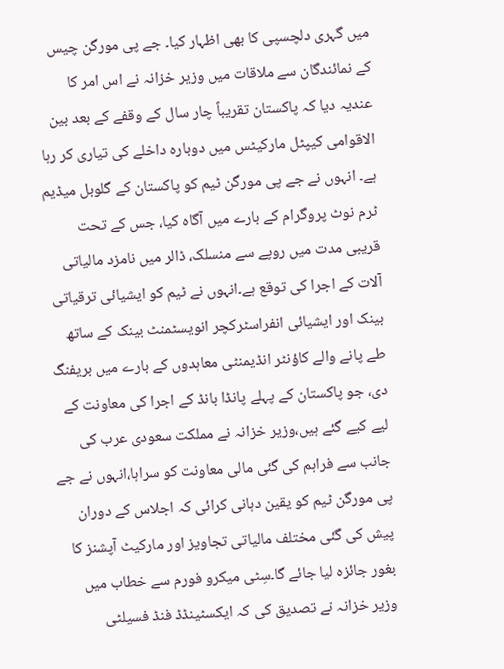میں گہری دلچسپی کا بھی اظہار کیا۔ جے پی مورگن چیس کے نمائندگان سے ملاقات میں وزیر خزانہ نے اس امر کا عندیہ دیا کہ پاکستان تقریباً چار سال کے وقفے کے بعد بین الاقوامی کیپٹل مارکیٹس میں دوبارہ داخلے کی تیاری کر رہا ہے۔ انہوں نے جے پی مورگن ٹیم کو پاکستان کے گلوبل میڈیم ٹرم نوٹ پروگرام کے بارے میں آگاہ کیا، جس کے تحت قریبی مدت میں روپے سے منسلک، ڈالر میں نامزد مالیاتی آلات کے اجرا کی توقع ہے۔انہوں نے ٹیم کو ایشیائی ترقیاتی بینک اور ایشیائی انفراسٹرکچر انویسٹمنٹ بینک کے ساتھ طے پانے والے کاؤنٹر انڈیمنٹی معاہدوں کے بارے میں بریفنگ دی، جو پاکستان کے پہلے پانڈا بانڈ کے اجرا کی معاونت کے لیے کیے گئے ہیں،وزیر خزانہ نے مملکت سعودی عرب کی جانب سے فراہم کی گئی مالی معاونت کو سراہا،انہوں نے جے پی مورگن ٹیم کو یقین دہانی کرائی کہ اجلاس کے دوران پیش کی گئی مختلف مالیاتی تجاویز اور مارکیٹ آپشنز کا بغور جائزہ لیا جائے گا۔سِٹی میکرو فورم سے خطاب میں وزیر خزانہ نے تصدیق کی کہ ایکسٹینڈڈ فنڈ فسیلٹی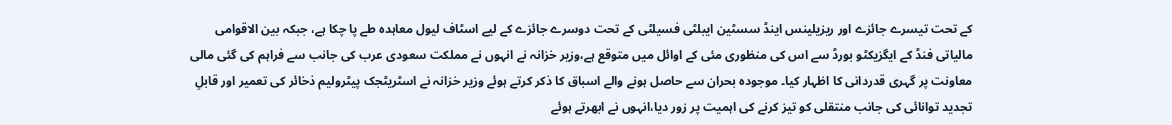کے تحت تیسرے جائزے اور ریزیلینس اینڈ سسٹین ایبلٹی فسیلٹی کے تحت دوسرے جائزے کے لیے اسٹاف لیول معاہدہ طے پا چکا ہے، جبکہ بین الاقوامی مالیاتی فنڈ کے ایگزیکٹو بورڈ سے اس کی منظوری مئی کے اوائل میں متوقع ہے،وزیر خزانہ نے انہوں نے مملکت سعودی عرب کی جانب سے فراہم کی گئی مالی معاونت پر گہری قدردانی کا اظہار کیا۔ موجودہ بحران سے حاصل ہونے والے اسباق کا ذکر کرتے ہوئے وزیر خزانہ نے اسٹریٹجک پیٹرولیم ذخائر کی تعمیر اور قابلِ تجدید توانائی کی جانب منتقلی کو تیز کرنے کی اہمیت پر زور دیا،انہوں نے ابھرتے ہوئے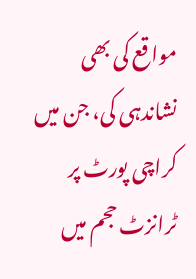مواقع کی بھی نشاندہی کی، جن میں کراچی پورٹ پر ٹرانزٹ حجم میں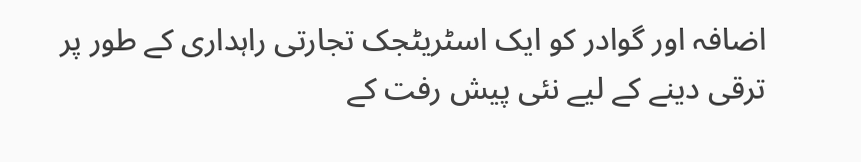اضافہ اور گوادر کو ایک اسٹریٹجک تجارتی راہداری کے طور پر ترقی دینے کے لیے نئی پیش رفت کے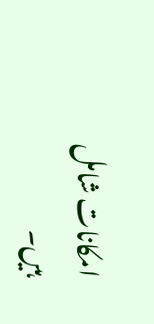امکانات شامل ہیں۔